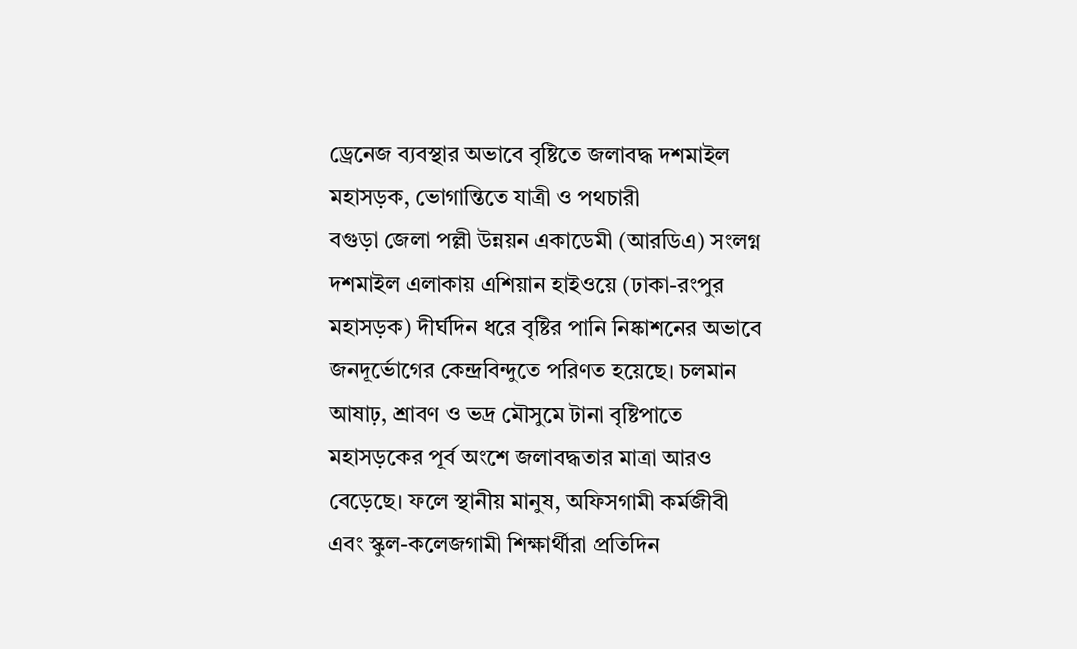ড্রেনেজ ব্যবস্থার অভাবে বৃষ্টিতে জলাবদ্ধ দশমাইল মহাসড়ক, ভোগান্তিতে যাত্রী ও পথচারী
বগুড়া জেলা পল্লী উন্নয়ন একাডেমী (আরডিএ) সংলগ্ন দশমাইল এলাকায় এশিয়ান হাইওয়ে (ঢাকা-রংপুর মহাসড়ক) দীর্ঘদিন ধরে বৃষ্টির পানি নিষ্কাশনের অভাবে জনদূর্ভোগের কেন্দ্রবিন্দুতে পরিণত হয়েছে। চলমান আষাঢ়, শ্রাবণ ও ভদ্র মৌসুমে টানা বৃষ্টিপাতে মহাসড়কের পূর্ব অংশে জলাবদ্ধতার মাত্রা আরও বেড়েছে। ফলে স্থানীয় মানুষ, অফিসগামী কর্মজীবী এবং স্কুল-কলেজগামী শিক্ষার্থীরা প্রতিদিন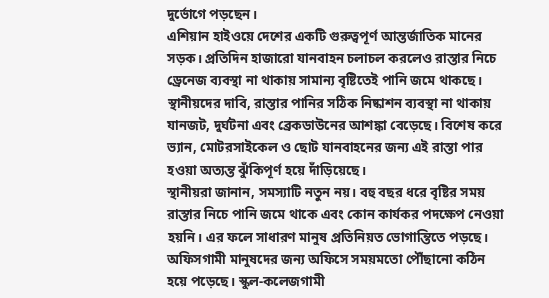দুর্ভোগে পড়ছেন।
এশিয়ান হাইওয়ে দেশের একটি গুরুত্বপূর্ণ আন্তর্জাতিক মানের সড়ক। প্রতিদিন হাজারো যানবাহন চলাচল করলেও রাস্তার নিচে ড্রেনেজ ব্যবস্থা না থাকায় সামান্য বৃষ্টিতেই পানি জমে থাকছে। স্থানীয়দের দাবি, রাস্তার পানির সঠিক নিষ্কাশন ব্যবস্থা না থাকায় যানজট, দুর্ঘটনা এবং ব্রেকডাউনের আশঙ্কা বেড়েছে। বিশেষ করে ভ্যান, মোটরসাইকেল ও ছোট যানবাহনের জন্য এই রাস্তা পার হওয়া অত্যন্ত ঝুঁকিপূর্ণ হয়ে দাঁড়িয়েছে।
স্থানীয়রা জানান, সমস্যাটি নতুন নয়। বহু বছর ধরে বৃষ্টির সময় রাস্তার নিচে পানি জমে থাকে এবং কোন কার্যকর পদক্ষেপ নেওয়া হয়নি। এর ফলে সাধারণ মানুষ প্রতিনিয়ত ভোগান্তিতে পড়ছে। অফিসগামী মানুষদের জন্য অফিসে সময়মতো পৌঁছানো কঠিন হয়ে পড়েছে। স্কুল-কলেজগামী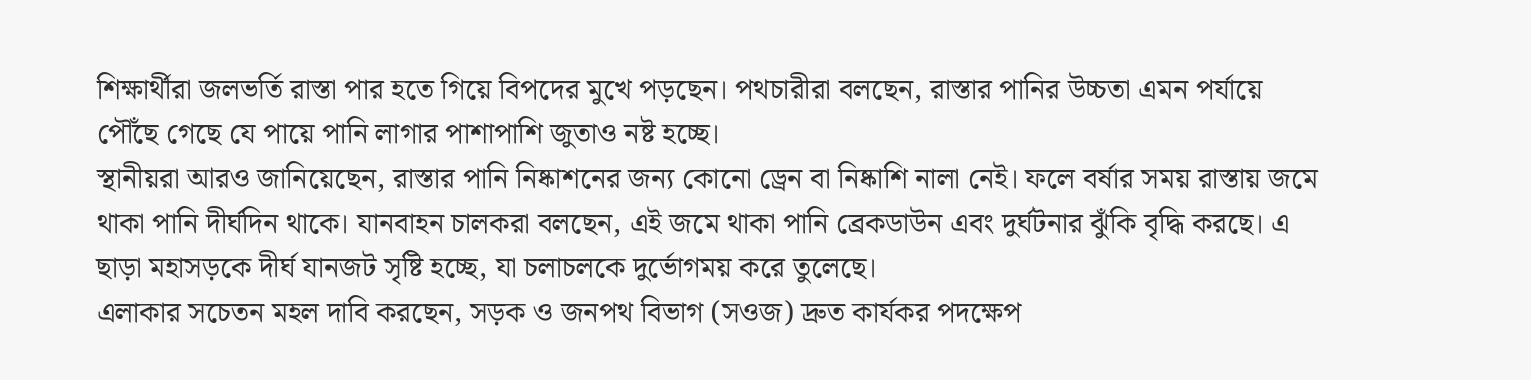শিক্ষার্থীরা জলভর্তি রাস্তা পার হতে গিয়ে বিপদের মুখে পড়ছেন। পথচারীরা বলছেন, রাস্তার পানির উচ্চতা এমন পর্যায়ে পৌঁছে গেছে যে পায়ে পানি লাগার পাশাপাশি জুতাও নষ্ট হচ্ছে।
স্থানীয়রা আরও জানিয়েছেন, রাস্তার পানি নিষ্কাশনের জন্য কোনো ড্রেন বা নিষ্কাশি নালা নেই। ফলে বর্ষার সময় রাস্তায় জমে থাকা পানি দীর্ঘদিন থাকে। যানবাহন চালকরা বলছেন, এই জমে থাকা পানি ব্রেকডাউন এবং দুর্ঘটনার ঝুঁকি বৃদ্ধি করছে। এ ছাড়া মহাসড়কে দীর্ঘ যানজট সৃষ্টি হচ্ছে, যা চলাচলকে দুর্ভোগময় করে তুলেছে।
এলাকার সচেতন মহল দাবি করছেন, সড়ক ও জনপথ বিভাগ (সওজ) দ্রুত কার্যকর পদক্ষেপ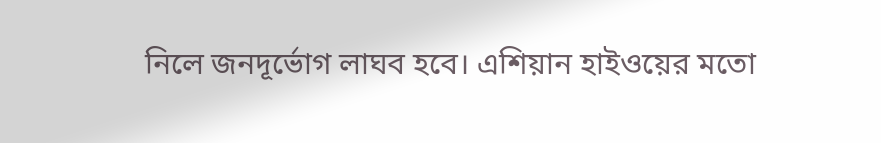নিলে জনদূর্ভোগ লাঘব হবে। এশিয়ান হাইওয়ের মতো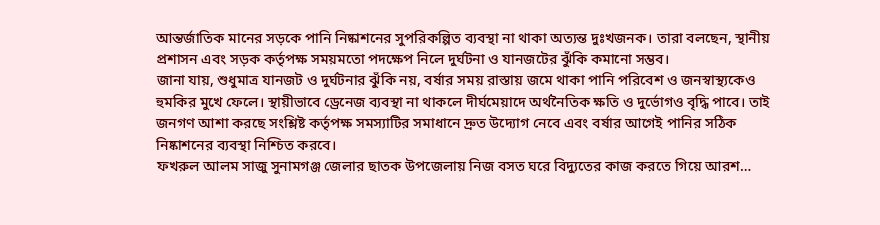আন্তর্জাতিক মানের সড়কে পানি নিষ্কাশনের সুপরিকল্পিত ব্যবস্থা না থাকা অত্যন্ত দুঃখজনক। তারা বলছেন, স্থানীয় প্রশাসন এবং সড়ক কর্তৃপক্ষ সময়মতো পদক্ষেপ নিলে দুর্ঘটনা ও যানজটের ঝুঁকি কমানো সম্ভব।
জানা যায়, শুধুমাত্র যানজট ও দুর্ঘটনার ঝুঁকি নয়, বর্ষার সময় রাস্তায় জমে থাকা পানি পরিবেশ ও জনস্বাস্থ্যকেও হুমকির মুখে ফেলে। স্থায়ীভাবে ড্রেনেজ ব্যবস্থা না থাকলে দীর্ঘমেয়াদে অর্থনৈতিক ক্ষতি ও দুর্ভোগও বৃদ্ধি পাবে। তাই জনগণ আশা করছে সংশ্লিষ্ট কর্তৃপক্ষ সমস্যাটির সমাধানে দ্রুত উদ্যোগ নেবে এবং বর্ষার আগেই পানির সঠিক নিষ্কাশনের ব্যবস্থা নিশ্চিত করবে।
ফখরুল আলম সাজু সুনামগঞ্জ জেলার ছাতক উপজেলায় নিজ বসত ঘরে বিদ্যুতের কাজ করতে গিয়ে আরশ…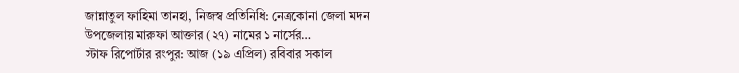জান্নাতুল ফাহিমা তানহা, নিজস্ব প্রতিনিধি: নেত্রকোনা জেলা মদন উপজেলায় মারুফা আক্তার (২৭) নামের ১ নার্সের…
স্টাফ রিপোর্টার রংপুর: আজ (১৯ এপ্রিল) রবিবার সকাল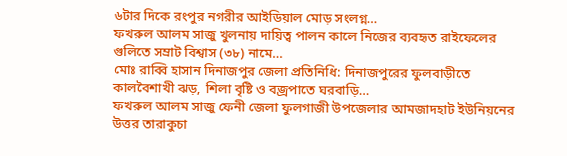৬টার দিকে রংপুর নগরীর আইডিয়াল মোড় সংলগ্ন…
ফখরুল আলম সাজু খুলনায় দায়িত্ব পালন কালে নিজের ব্যবহৃত রাইফেলের গুলিতে সম্রাট বিশ্বাস (৩৮) নামে…
মোঃ রাব্বি হাসান দিনাজপুর জেলা প্রতিনিধি: দিনাজপুরের ফুলবাড়ীতে কালবৈশাখী ঝড়, শিলা বৃষ্টি ও বজ্রপাতে ঘরবাড়ি…
ফখরুল আলম সাজু ফেনী জেলা ফুলগাজী উপজেলার আমজাদহাট ইউনিয়নের উত্তর তারাকুচা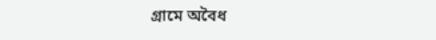গ্রামে অবৈধ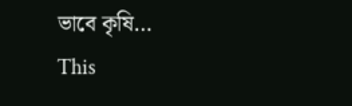ভাবে কৃষি…
This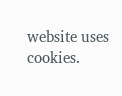website uses cookies.